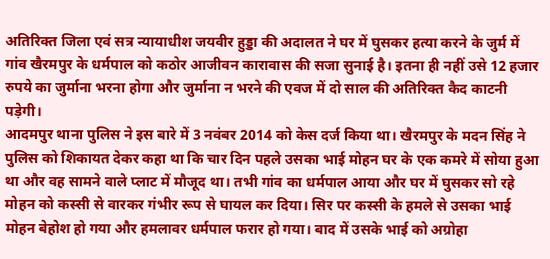अतिरिक्त जिला एवं सत्र न्यायाधीश जयवीर हुड्डा की अदालत ने घर में घुसकर हत्या करने के जुर्म में गांव खैरमपुर के धर्मपाल को कठोर आजीवन कारावास की सजा सुनाई है। इतना ही नहीं उसे 12 हजार रुपये का जुर्माना भरना होगा और जुर्माना न भरने की एवज में दो साल की अतिरिक्त कैद काटनी पड़ेगी।
आदमपुर थाना पुलिस ने इस बारे में 3 नवंबर 2014 को केस दर्ज किया था। खैरमपुर के मदन सिंह ने पुलिस को शिकायत देकर कहा था कि चार दिन पहले उसका भाई मोहन घर के एक कमरे में सोया हुआ था और वह सामने वाले प्लाट में मौजूद था। तभी गांव का धर्मपाल आया और घर में घुसकर सो रहे मोहन को कस्सी से वारकर गंभीर रूप से घायल कर दिया। सिर पर कस्सी के हमले से उसका भाई मोहन बेहोश हो गया और हमलावर धर्मपाल फरार हो गया। बाद में उसके भाई को अग्रोहा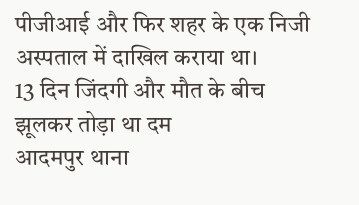पीजीआई और फिर शहर के एक निजी अस्पताल में दाखिल कराया था।
13 दिन जिंदगी और मौत के बीच झूलकर तोड़ा था दम
आदमपुर थाना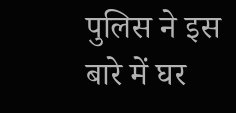पुलिस ने इस बारे में घर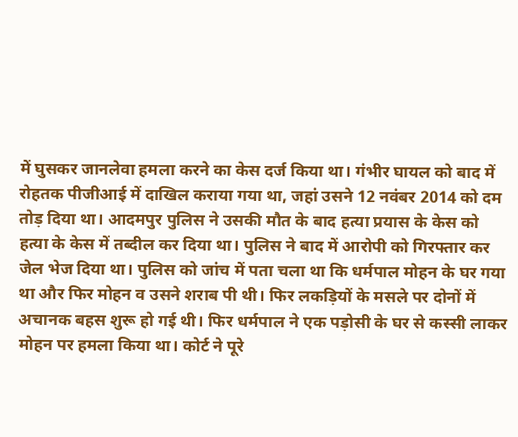में घुसकर जानलेवा हमला करने का केस दर्ज किया था। गंभीर घायल को बाद में रोहतक पीजीआई में दाखिल कराया गया था, जहां उसने 12 नवंबर 2014 को दम तोड़ दिया था। आदमपुर पुलिस ने उसकी मौत के बाद हत्या प्रयास के केस को हत्या के केस में तब्दील कर दिया था। पुलिस ने बाद में आरोपी को गिरफ्तार कर जेल भेज दिया था। पुलिस को जांच में पता चला था कि धर्मपाल मोहन के घर गया था और फिर मोहन व उसने शराब पी थी। फिर लकड़ियों के मसले पर दोनों में अचानक बहस शुरू हो गई थी। फिर धर्मपाल ने एक पड़ोसी के घर से कस्सी लाकर मोहन पर हमला किया था। कोर्ट ने पूरे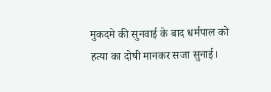मुकदमे की सुनवाई के बाद धर्मपाल को हत्या का दोषी मानकर सजा सुनाई।